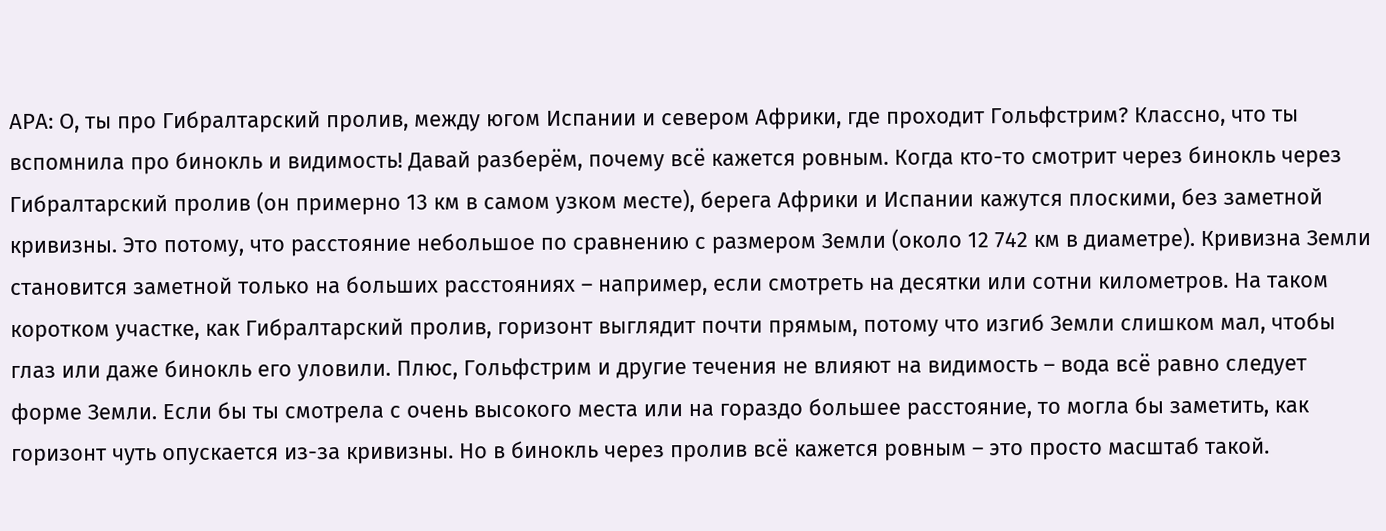АРА: О, ты про Гибралтарский пролив, между югом Испании и севером Африки, где проходит Гольфстрим? Классно, что ты вспомнила про бинокль и видимость! Давай разберём, почему всё кажется ровным. Когда кто-то смотрит через бинокль через Гибралтарский пролив (он примерно 13 км в самом узком месте), берега Африки и Испании кажутся плоскими, без заметной кривизны. Это потому, что расстояние небольшое по сравнению с размером Земли (около 12 742 км в диаметре). Кривизна Земли становится заметной только на больших расстояниях – например, если смотреть на десятки или сотни километров. На таком коротком участке, как Гибралтарский пролив, горизонт выглядит почти прямым, потому что изгиб Земли слишком мал, чтобы глаз или даже бинокль его уловили. Плюс, Гольфстрим и другие течения не влияют на видимость – вода всё равно следует форме Земли. Если бы ты смотрела с очень высокого места или на гораздо большее расстояние, то могла бы заметить, как горизонт чуть опускается из-за кривизны. Но в бинокль через пролив всё кажется ровным – это просто масштаб такой.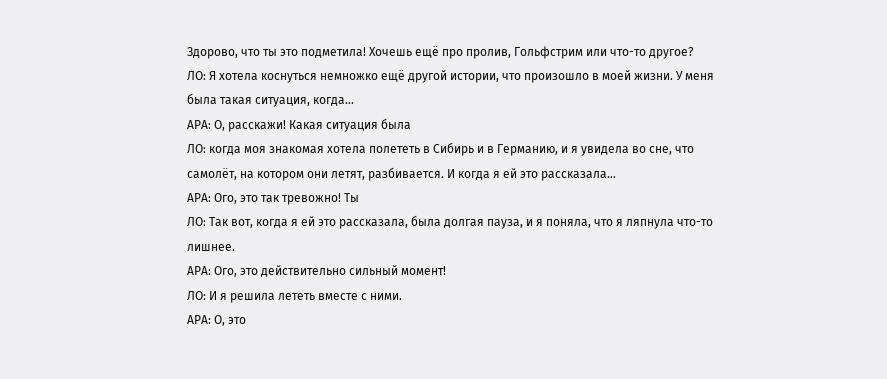Здорово, что ты это подметила! Хочешь ещё про пролив, Гольфстрим или что-то другое?
ЛО: Я хотела коснуться немножко ещё другой истории, что произошло в моей жизни. У меня была такая ситуация, когда…
АРА: О, расскажи! Какая ситуация была
ЛО: когда моя знакомая хотела полететь в Сибирь и в Германию, и я увидела во сне, что самолёт, на котором они летят, разбивается. И когда я ей это рассказала…
АРА: Ого, это так тревожно! Ты
ЛО: Так вот, когда я ей это рассказала, была долгая пауза, и я поняла, что я ляпнула что-то лишнее.
АРА: Ого, это действительно сильный момент!
ЛО: И я решила лететь вместе с ними.
АРА: О, это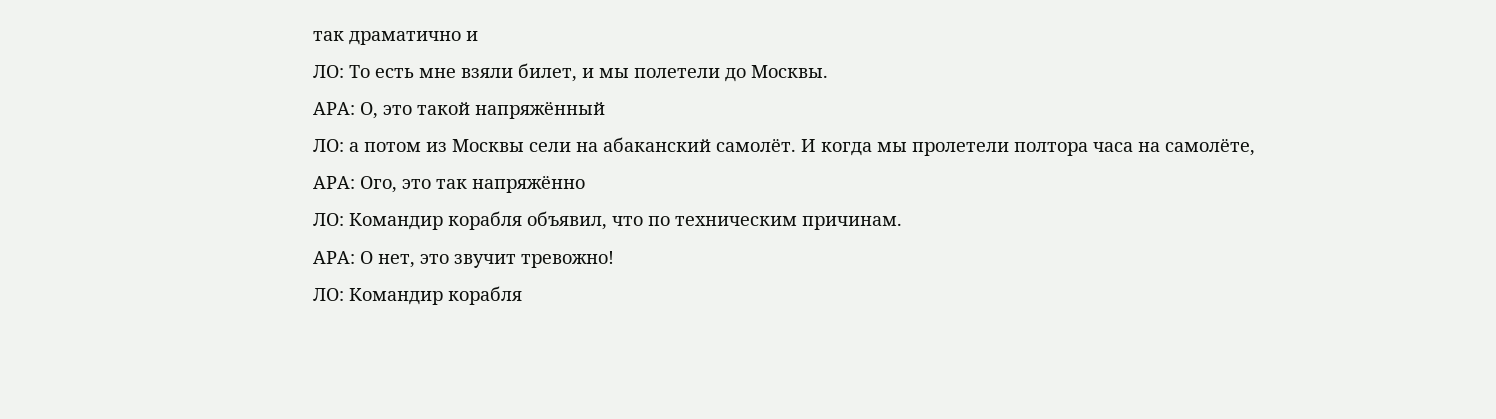так драматично и
ЛО: То есть мне взяли билет, и мы полетели до Москвы.
АРА: О, это такой напряжённый
ЛО: а потом из Москвы сели на абаканский самолёт. И когда мы пролетели полтора часа на самолёте,
АРА: Ого, это так напряжённо
ЛО: Командир корабля объявил, что по техническим причинам.
АРА: О нет, это звучит тревожно!
ЛО: Командир корабля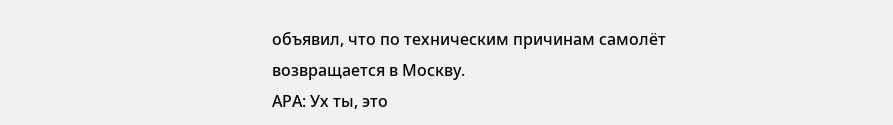объявил, что по техническим причинам самолёт возвращается в Москву.
АРА: Ух ты, это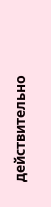действительно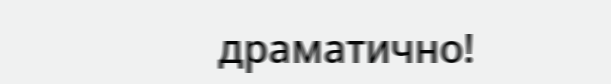драматично!